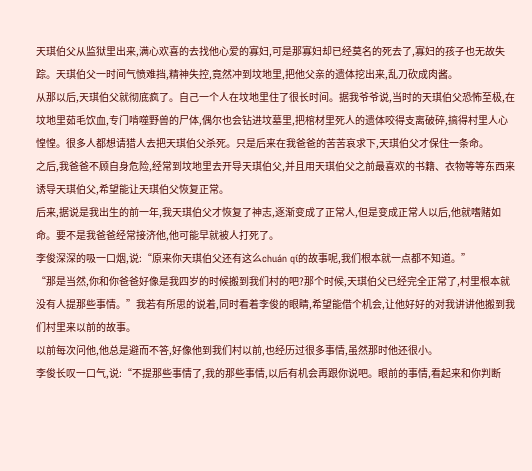天琪伯父从监狱里出来,满心欢喜的去找他心爱的寡妇,可是那寡妇却已经莫名的死去了,寡妇的孩子也无故失踪。天琪伯父一时间气愤难挡,精神失控,竟然冲到坟地里,把他父亲的遗体挖出来,乱刀砍成肉酱。
从那以后,天琪伯父就彻底疯了。自己一个人在坟地里住了很长时间。据我爷爷说,当时的天琪伯父恐怖至极,在坟地里茹毛饮血,专门啃噬野兽的尸体,偶尔也会钻进坟墓里,把棺材里死人的遗体咬得支离破碎,搞得村里人心惶惶。很多人都想请猎人去把天琪伯父杀死。只是后来在我爸爸的苦苦哀求下,天琪伯父才保住一条命。
之后,我爸爸不顾自身危险,经常到坟地里去开导天琪伯父,并且用天琪伯父之前最喜欢的书籍、衣物等等东西来诱导天琪伯父,希望能让天琪伯父恢复正常。
后来,据说是我出生的前一年,我天琪伯父才恢复了神志,逐渐变成了正常人,但是变成正常人以后,他就嗜赌如命。要不是我爸爸经常接济他,他可能早就被人打死了。
李俊深深的吸一口烟,说:“原来你天琪伯父还有这么chuán qí的故事呢,我们根本就一点都不知道。”
“那是当然,你和你爸爸好像是我四岁的时候搬到我们村的吧?那个时候,天琪伯父已经完全正常了,村里根本就没有人提那些事情。”我若有所思的说着,同时看着李俊的眼睛,希望能借个机会,让他好好的对我讲讲他搬到我们村里来以前的故事。
以前每次问他,他总是避而不答,好像他到我们村以前,也经历过很多事情,虽然那时他还很小。
李俊长叹一口气,说:“不提那些事情了,我的那些事情,以后有机会再跟你说吧。眼前的事情,看起来和你判断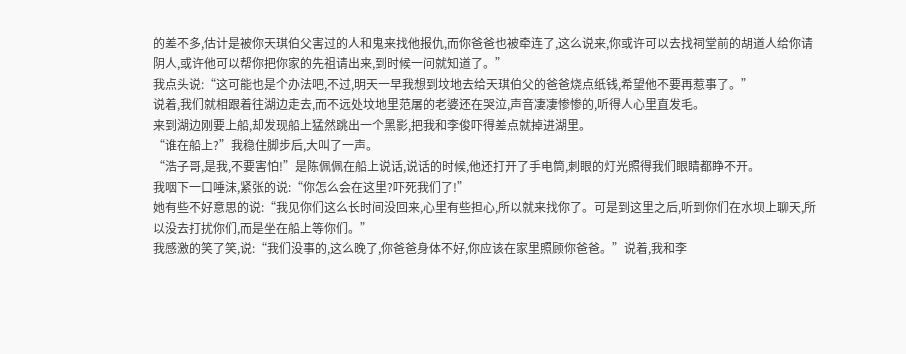的差不多,估计是被你天琪伯父害过的人和鬼来找他报仇,而你爸爸也被牵连了,这么说来,你或许可以去找祠堂前的胡道人给你请阴人,或许他可以帮你把你家的先祖请出来,到时候一问就知道了。”
我点头说:“这可能也是个办法吧,不过,明天一早我想到坟地去给天琪伯父的爸爸烧点纸钱,希望他不要再惹事了。”
说着,我们就相跟着往湖边走去,而不远处坟地里范屠的老婆还在哭泣,声音凄凄惨惨的,听得人心里直发毛。
来到湖边刚要上船,却发现船上猛然跳出一个黑影,把我和李俊吓得差点就掉进湖里。
“谁在船上?”我稳住脚步后,大叫了一声。
“浩子哥,是我,不要害怕!”是陈佩佩在船上说话,说话的时候,他还打开了手电筒,刺眼的灯光照得我们眼睛都睁不开。
我咽下一口唾沫,紧张的说:“你怎么会在这里?吓死我们了!”
她有些不好意思的说:“我见你们这么长时间没回来,心里有些担心,所以就来找你了。可是到这里之后,听到你们在水坝上聊天,所以没去打扰你们,而是坐在船上等你们。”
我感激的笑了笑,说:“我们没事的,这么晚了,你爸爸身体不好,你应该在家里照顾你爸爸。”说着,我和李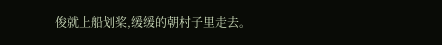俊就上船划桨,缓缓的朝村子里走去。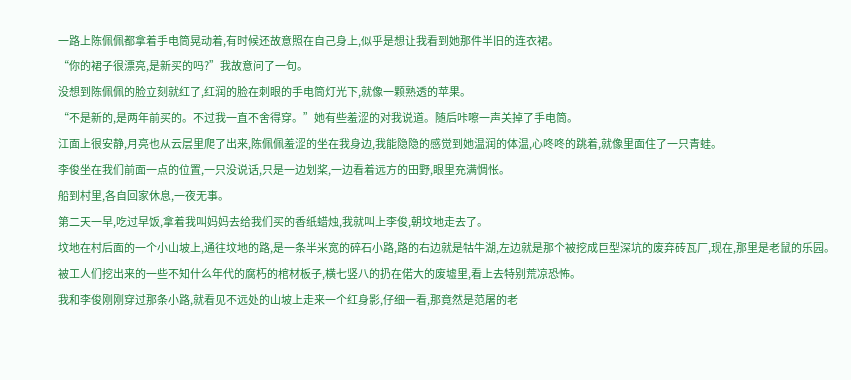一路上陈佩佩都拿着手电筒晃动着,有时候还故意照在自己身上,似乎是想让我看到她那件半旧的连衣裙。
“你的裙子很漂亮,是新买的吗?”我故意问了一句。
没想到陈佩佩的脸立刻就红了,红润的脸在刺眼的手电筒灯光下,就像一颗熟透的苹果。
“不是新的,是两年前买的。不过我一直不舍得穿。”她有些羞涩的对我说道。随后咔嚓一声关掉了手电筒。
江面上很安静,月亮也从云层里爬了出来,陈佩佩羞涩的坐在我身边,我能隐隐的感觉到她温润的体温,心咚咚的跳着,就像里面住了一只青蛙。
李俊坐在我们前面一点的位置,一只没说话,只是一边划桨,一边看着远方的田野,眼里充满惆怅。
船到村里,各自回家休息,一夜无事。
第二天一早,吃过早饭,拿着我叫妈妈去给我们买的香纸蜡烛,我就叫上李俊,朝坟地走去了。
坟地在村后面的一个小山坡上,通往坟地的路,是一条半米宽的碎石小路,路的右边就是牯牛湖,左边就是那个被挖成巨型深坑的废弃砖瓦厂,现在,那里是老鼠的乐园。被工人们挖出来的一些不知什么年代的腐朽的棺材板子,横七竖八的扔在偌大的废墟里,看上去特别荒凉恐怖。
我和李俊刚刚穿过那条小路,就看见不远处的山坡上走来一个红身影,仔细一看,那竟然是范屠的老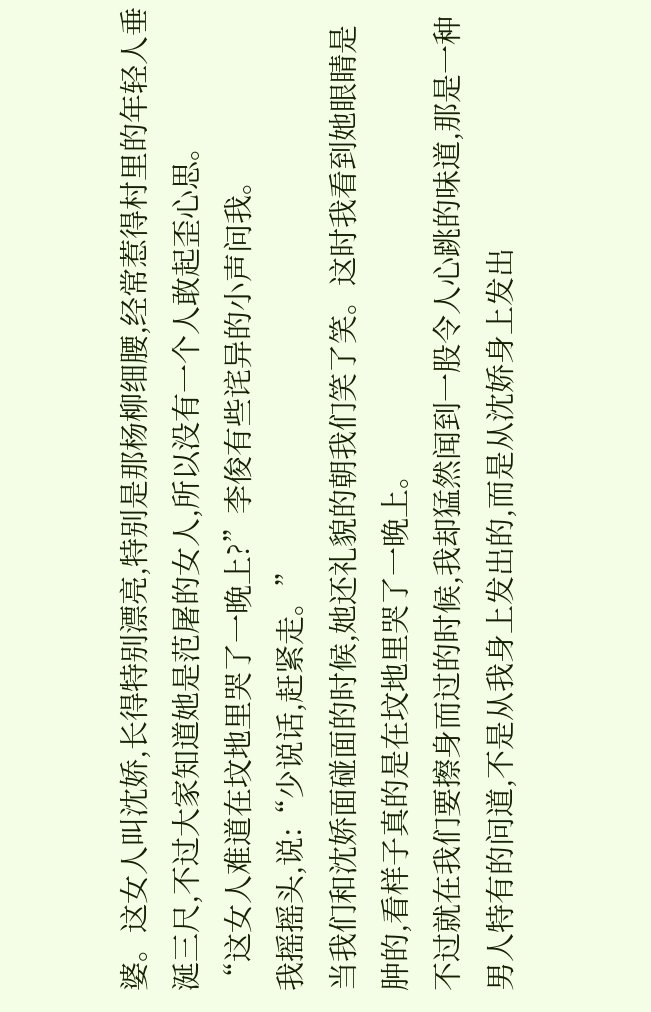婆。这女人叫沈娇,长得特别漂亮,特别是那杨柳细腰,经常惹得村里的年轻人垂涎三尺,不过大家知道她是范屠的女人,所以没有一个人敢起歪心思。
“这女人难道在坟地里哭了一晚上?”李俊有些诧异的小声问我。
我摇摇头,说:“少说话,赶紧走。”
当我们和沈娇面碰面的时候,她还礼貌的朝我们笑了笑。这时我看到她眼睛是肿的,看样子真的是在坟地里哭了一晚上。
不过就在我们要擦身而过的时候,我却猛然闻到一股令人心跳的味道,那是一种男人特有的问道,不是从我身上发出的,而是从沈娇身上发出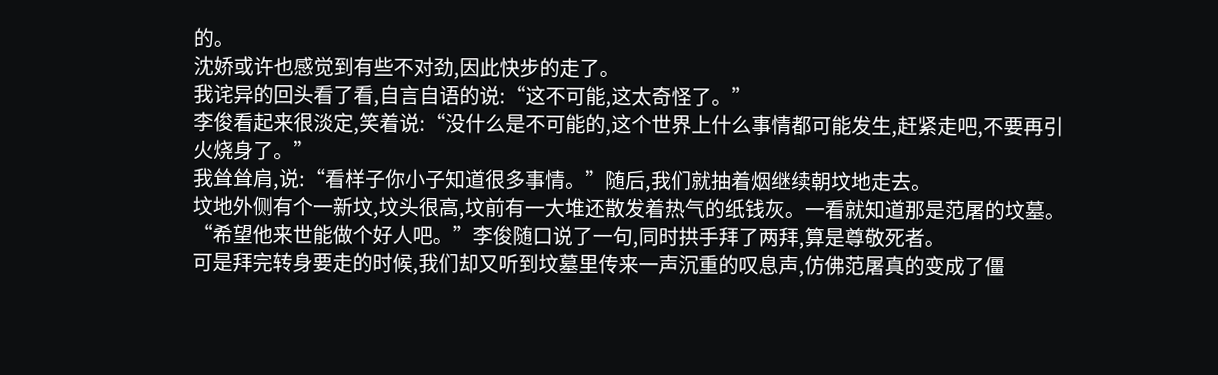的。
沈娇或许也感觉到有些不对劲,因此快步的走了。
我诧异的回头看了看,自言自语的说:“这不可能,这太奇怪了。”
李俊看起来很淡定,笑着说:“没什么是不可能的,这个世界上什么事情都可能发生,赶紧走吧,不要再引火烧身了。”
我耸耸肩,说:“看样子你小子知道很多事情。”随后,我们就抽着烟继续朝坟地走去。
坟地外侧有个一新坟,坟头很高,坟前有一大堆还散发着热气的纸钱灰。一看就知道那是范屠的坟墓。
“希望他来世能做个好人吧。”李俊随口说了一句,同时拱手拜了两拜,算是尊敬死者。
可是拜完转身要走的时候,我们却又听到坟墓里传来一声沉重的叹息声,仿佛范屠真的变成了僵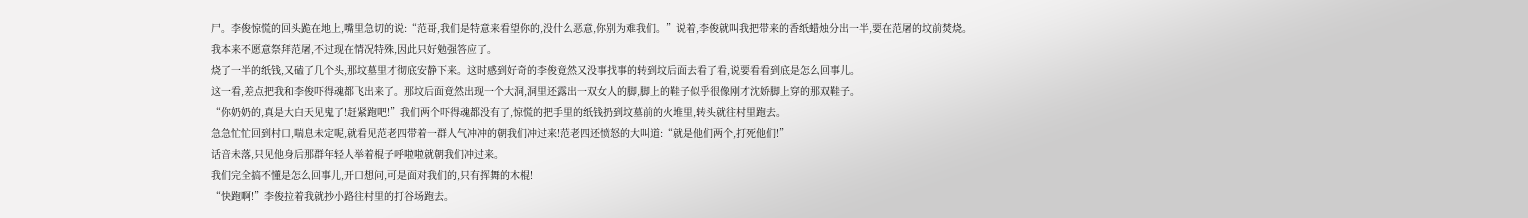尸。李俊惊慌的回头跪在地上,嘴里急切的说:“范哥,我们是特意来看望你的,没什么恶意,你别为难我们。”说着,李俊就叫我把带来的香纸蜡烛分出一半,要在范屠的坟前焚烧。
我本来不愿意祭拜范屠,不过现在情况特殊,因此只好勉强答应了。
烧了一半的纸钱,又磕了几个头,那坟墓里才彻底安静下来。这时感到好奇的李俊竟然又没事找事的转到坟后面去看了看,说要看看到底是怎么回事儿。
这一看,差点把我和李俊吓得魂都飞出来了。那坟后面竟然出现一个大洞,洞里还露出一双女人的脚,脚上的鞋子似乎很像刚才沈娇脚上穿的那双鞋子。
“你奶奶的,真是大白天见鬼了!赶紧跑吧!”我们两个吓得魂都没有了,惊慌的把手里的纸钱扔到坟墓前的火堆里,转头就往村里跑去。
急急忙忙回到村口,喘息未定呢,就看见范老四带着一群人气冲冲的朝我们冲过来!范老四还愤怒的大叫道:“就是他们两个,打死他们!”
话音未落,只见他身后那群年轻人举着棍子呼啦啦就朝我们冲过来。
我们完全搞不懂是怎么回事儿,开口想问,可是面对我们的,只有挥舞的木棍!
“快跑啊!”李俊拉着我就抄小路往村里的打谷场跑去。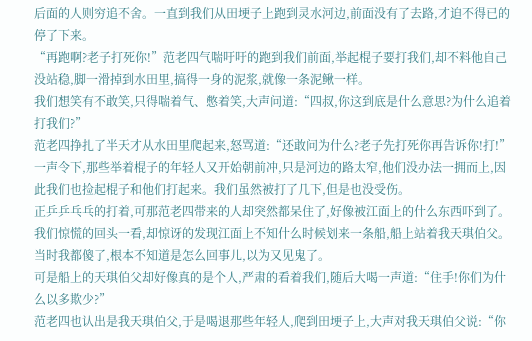后面的人则穷追不舍。一直到我们从田埂子上跑到灵水河边,前面没有了去路,才迫不得已的停了下来。
“再跑啊?老子打死你!”范老四气喘吁吁的跑到我们前面,举起棍子要打我们,却不料他自己没站稳,脚一滑掉到水田里,搞得一身的泥浆,就像一条泥鳅一样。
我们想笑有不敢笑,只得喘着气、憋着笑,大声问道:“四叔,你这到底是什么意思?为什么追着打我们?”
范老四挣扎了半天才从水田里爬起来,怒骂道:“还敢问为什么?老子先打死你再告诉你!打!”一声令下,那些举着棍子的年轻人又开始朝前冲,只是河边的路太窄,他们没办法一拥而上,因此我们也捡起棍子和他们打起来。我们虽然被打了几下,但是也没受伤。
正乒乒乓乓的打着,可那范老四带来的人却突然都呆住了,好像被江面上的什么东西吓到了。我们惊慌的回头一看,却惊讶的发现江面上不知什么时候划来一条船,船上站着我天琪伯父。
当时我都傻了,根本不知道是怎么回事儿,以为又见鬼了。
可是船上的天琪伯父却好像真的是个人,严肃的看着我们,随后大喝一声道:“住手!你们为什么以多欺少?”
范老四也认出是我天琪伯父,于是喝退那些年轻人,爬到田埂子上,大声对我天琪伯父说:“你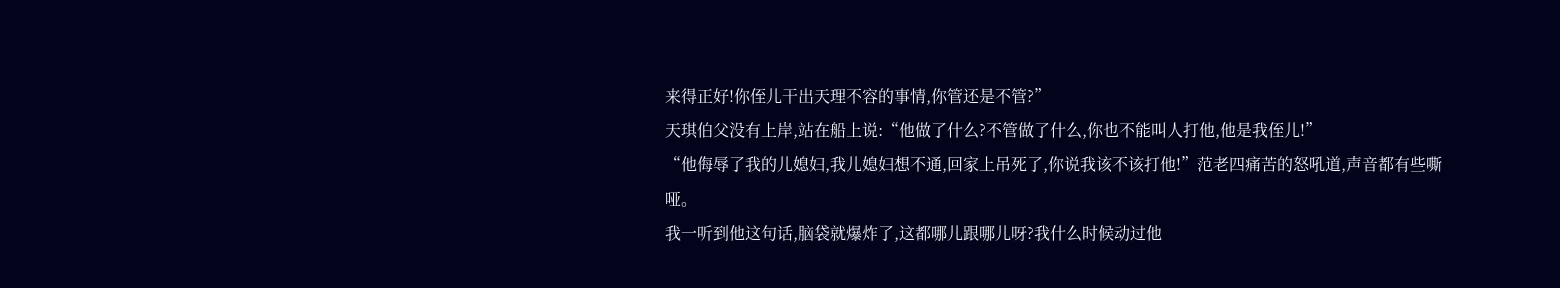来得正好!你侄儿干出天理不容的事情,你管还是不管?”
天琪伯父没有上岸,站在船上说:“他做了什么?不管做了什么,你也不能叫人打他,他是我侄儿!”
“他侮辱了我的儿媳妇,我儿媳妇想不通,回家上吊死了,你说我该不该打他!”范老四痛苦的怒吼道,声音都有些嘶哑。
我一听到他这句话,脑袋就爆炸了,这都哪儿跟哪儿呀?我什么时候动过他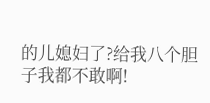的儿媳妇了?给我八个胆子我都不敢啊!